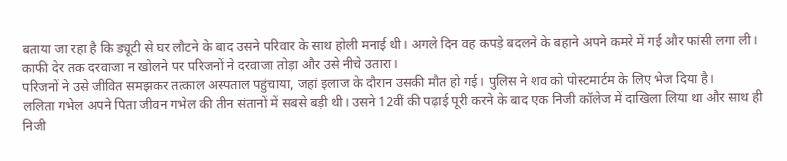बताया जा रहा है कि ड्यूटी से घर लौटने के बाद उसने परिवार के साथ होली मनाई थी। अगले दिन वह कपड़े बदलने के बहाने अपने कमरे में गई और फांसी लगा ली। काफी देर तक दरवाजा न खोलने पर परिजनों ने दरवाजा तोड़ा और उसे नीचे उतारा।
परिजनों ने उसे जीवित समझकर तत्काल अस्पताल पहुंचाया, जहां इलाज के दौरान उसकी मौत हो गई। पुलिस ने शव को पोस्टमार्टम के लिए भेज दिया है।
ललिता गभेल अपने पिता जीवन गभेल की तीन संतानों में सबसे बड़ी थी। उसने 12वीं की पढ़ाई पूरी करने के बाद एक निजी कॉलेज में दाखिला लिया था और साथ ही निजी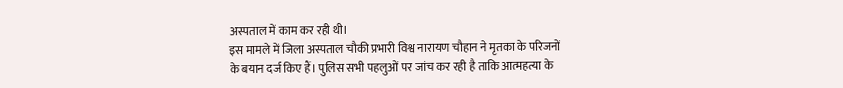अस्पताल में काम कर रही थी।
इस मामले में जिला अस्पताल चौकी प्रभारी विश्व नारायण चौहान ने मृतका के परिजनों के बयान दर्ज किए हैं। पुलिस सभी पहलुओं पर जांच कर रही है ताकि आत्महत्या के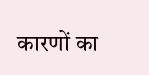कारणों का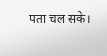पता चल सके।